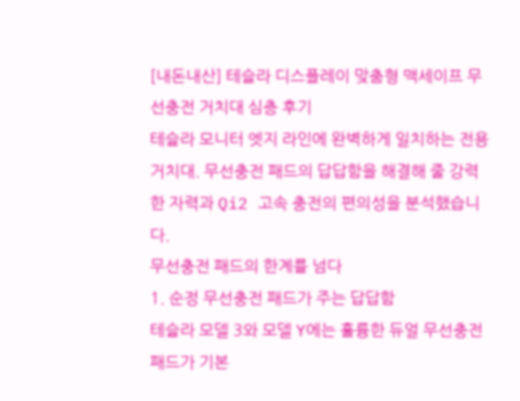[내돈내산] 테슬라 디스플레이 맞춤형 맥세이프 무선충전 거치대 심층 후기
테슬라 모니터 엣지 라인에 완벽하게 일치하는 전용 거치대. 무선충전 패드의 답답함을 해결해 줄 강력한 자력과 Qi2 고속 충전의 편의성을 분석했습니다.
무선충전 패드의 한계를 넘다
1. 순정 무선충전 패드가 주는 답답함
테슬라 모델 3와 모델 Y에는 훌륭한 듀얼 무선충전 패드가 기본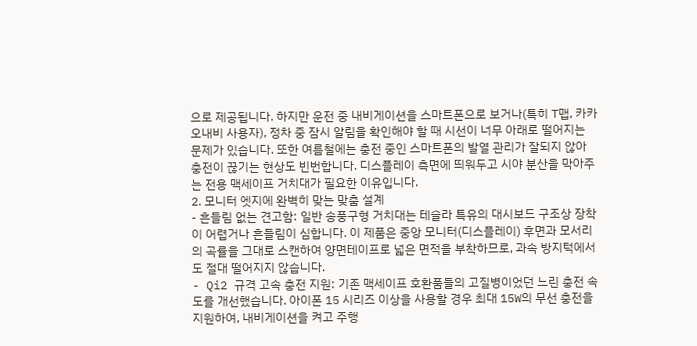으로 제공됩니다. 하지만 운전 중 내비게이션을 스마트폰으로 보거나(특히 T맵, 카카오내비 사용자), 정차 중 잠시 알림을 확인해야 할 때 시선이 너무 아래로 떨어지는 문제가 있습니다. 또한 여름철에는 충전 중인 스마트폰의 발열 관리가 잘되지 않아 충전이 끊기는 현상도 빈번합니다. 디스플레이 측면에 띄워두고 시야 분산을 막아주는 전용 맥세이프 거치대가 필요한 이유입니다.
2. 모니터 엣지에 완벽히 맞는 맞춤 설계
- 흔들림 없는 견고함: 일반 송풍구형 거치대는 테슬라 특유의 대시보드 구조상 장착이 어렵거나 흔들림이 심합니다. 이 제품은 중앙 모니터(디스플레이) 후면과 모서리의 곡률을 그대로 스캔하여 양면테이프로 넓은 면적을 부착하므로, 과속 방지턱에서도 절대 떨어지지 않습니다.
- Qi2 규격 고속 충전 지원: 기존 맥세이프 호환품들의 고질병이었던 느린 충전 속도를 개선했습니다. 아이폰 15 시리즈 이상을 사용할 경우 최대 15W의 무선 충전을 지원하여, 내비게이션을 켜고 주행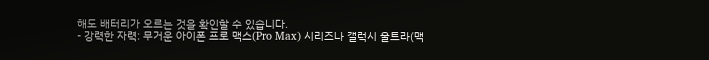해도 배터리가 오르는 것을 확인할 수 있습니다.
- 강력한 자력: 무거운 아이폰 프로 맥스(Pro Max) 시리즈나 갤럭시 울트라(맥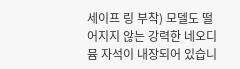세이프 링 부착) 모델도 떨어지지 않는 강력한 네오디뮴 자석이 내장되어 있습니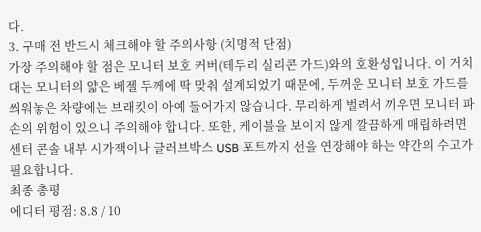다.
3. 구매 전 반드시 체크해야 할 주의사항 (치명적 단점)
가장 주의해야 할 점은 모니터 보호 커버(테두리 실리콘 가드)와의 호환성입니다. 이 거치대는 모니터의 얇은 베젤 두께에 딱 맞춰 설계되었기 때문에, 두꺼운 모니터 보호 가드를 씌워놓은 차량에는 브래킷이 아예 들어가지 않습니다. 무리하게 벌려서 끼우면 모니터 파손의 위험이 있으니 주의해야 합니다. 또한, 케이블을 보이지 않게 깔끔하게 매립하려면 센터 콘솔 내부 시가잭이나 글러브박스 USB 포트까지 선을 연장해야 하는 약간의 수고가 필요합니다.
최종 총평
에디터 평점: 8.8 / 10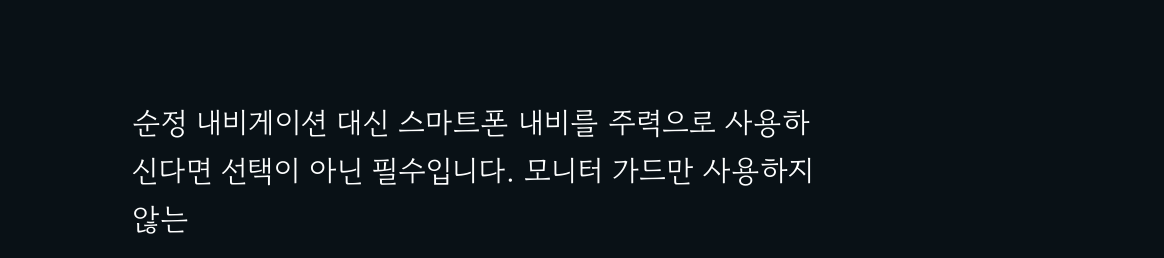순정 내비게이션 대신 스마트폰 내비를 주력으로 사용하신다면 선택이 아닌 필수입니다. 모니터 가드만 사용하지 않는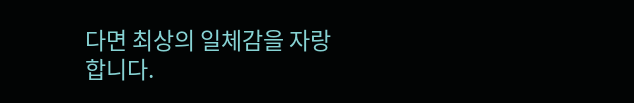다면 최상의 일체감을 자랑합니다.